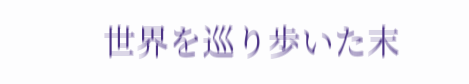世界を巡り歩いた末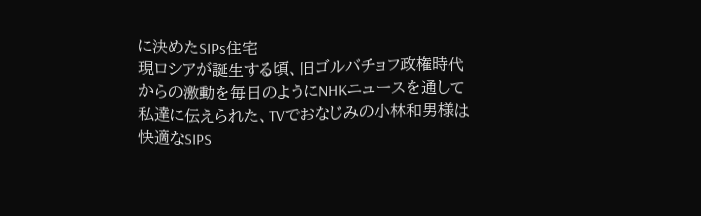に決めたSIPs住宅
現ロシアが誕生する頃、旧ゴルバチョフ政権時代からの激動を毎日のようにNHKニュースを通して私達に伝えられた、TVでおなじみの小林和男様は快適なSIPS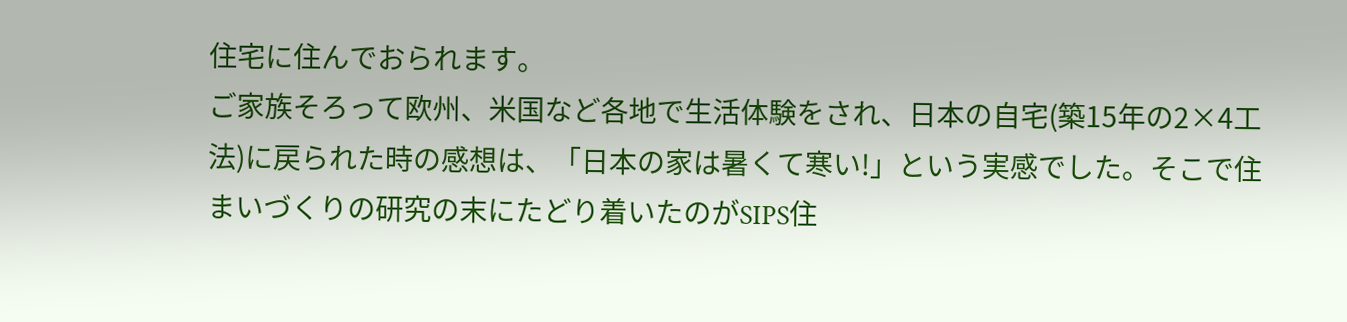住宅に住んでおられます。
ご家族そろって欧州、米国など各地で生活体験をされ、日本の自宅(築15年の2×4工法)に戻られた時の感想は、「日本の家は暑くて寒い!」という実感でした。そこで住まいづくりの研究の末にたどり着いたのがSIPS住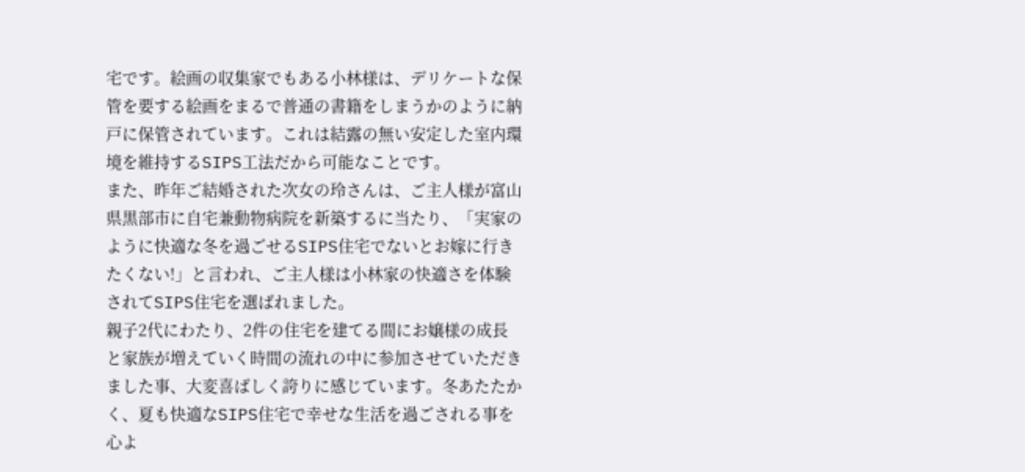宅です。絵画の収集家でもある小林様は、デリケートな保管を要する絵画をまるで普通の書籍をしまうかのように納戸に保管されています。これは結露の無い安定した室内環境を維持するSIPS工法だから可能なことです。
また、昨年ご結婚された次女の玲さんは、ご主人様が富山県黒部市に自宅兼動物病院を新築するに当たり、「実家のように快適な冬を過ごせるSIPS住宅でないとお嫁に行きたくない!」と言われ、ご主人様は小林家の快適さを体験されてSIPS住宅を選ばれました。
親子2代にわたり、2件の住宅を建てる間にお嬢様の成長と家族が増えていく時間の流れの中に参加させていただきました事、大変喜ばしく誇りに感じています。冬あたたかく、夏も快適なSIPS住宅で幸せな生活を過ごされる事を心よ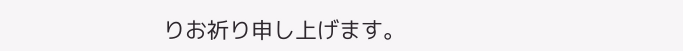りお祈り申し上げます。